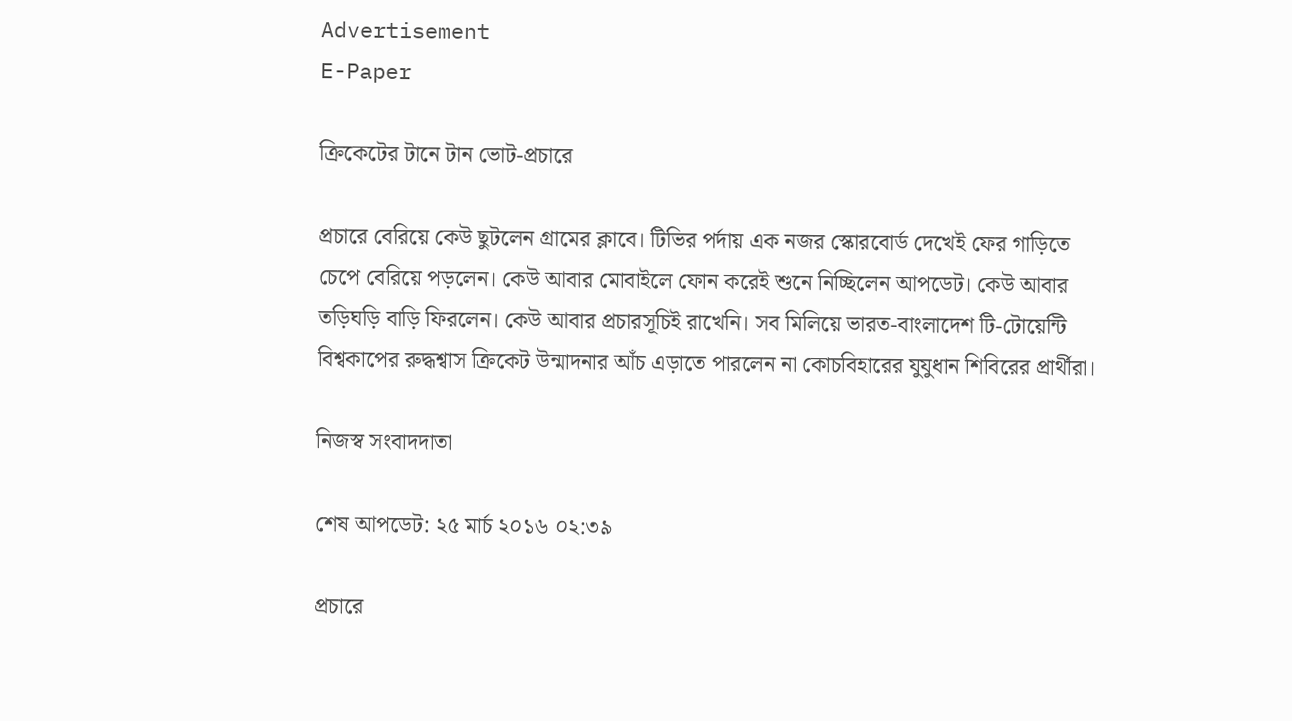Advertisement
E-Paper

ক্রিকেটের টানে টান ভোট-প্রচারে

প্রচারে বেরিয়ে কেউ ছুটলেন গ্রামের ক্লাবে। টিভির পর্দায় এক নজর স্কোরবোর্ড দেখেই ফের গাড়িতে চেপে বেরিয়ে পড়লেন। কেউ আবার মোবাইলে ফোন করেই শুনে নিচ্ছিলেন আপডেট। কেউ আবার তড়িঘড়ি বাড়ি ফিরলেন। কেউ আবার প্রচারসূচিই রাখেনি। সব মিলিয়ে ভারত-বাংলাদেশ টি-টোয়েন্টি বিশ্বকাপের রুদ্ধশ্বাস ক্রিকেট উন্মাদনার আঁচ এড়াতে পারলেন না কোচবিহারের যুযুধান শিবিরের প্রার্থীরা।

নিজস্ব সংবাদদাতা

শেষ আপডেট: ২৫ মার্চ ২০১৬ ০২:৩৯

প্রচারে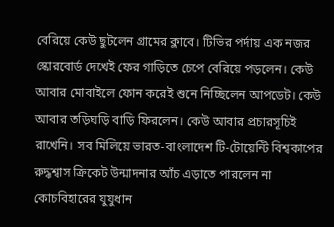বেরিয়ে কেউ ছুটলেন গ্রামের ক্লাবে। টিভির পর্দায় এক নজর স্কোরবোর্ড দেখেই ফের গাড়িতে চেপে বেরিয়ে পড়লেন। কেউ আবার মোবাইলে ফোন করেই শুনে নিচ্ছিলেন আপডেট। কেউ আবার তড়িঘড়ি বাড়ি ফিরলেন। কেউ আবার প্রচারসূচিই রাখেনি। সব মিলিয়ে ভারত-বাংলাদেশ টি-টোয়েন্টি বিশ্বকাপের রুদ্ধশ্বাস ক্রিকেট উন্মাদনার আঁচ এড়াতে পারলেন না কোচবিহারের যুযুধান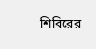শিবিরের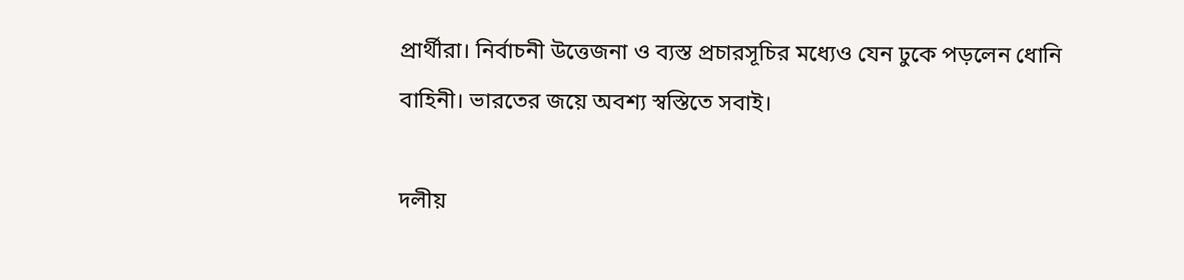প্রার্থীরা। নির্বাচনী উত্তেজনা ও ব্যস্ত প্রচারসূচির মধ্যেও যেন ঢুকে পড়লেন ধোনি বাহিনী। ভারতের জয়ে অবশ্য স্বস্তিতে সবাই।

দলীয়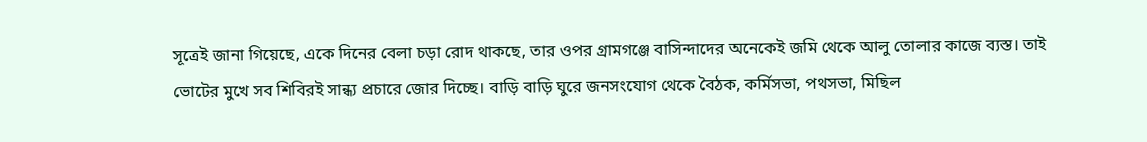সূত্রেই জানা গিয়েছে, একে দিনের বেলা চড়া রোদ থাকছে, তার ওপর গ্রামগঞ্জে বাসিন্দাদের অনেকেই জমি থেকে আলু তোলার কাজে ব্যস্ত। তাই ভোটের মুখে সব শিবিরই সান্ধ্য প্রচারে জোর দিচ্ছে। বাড়ি বাড়ি ঘুরে জনসংযোগ থেকে বৈঠক, কর্মিসভা, পথসভা, মিছিল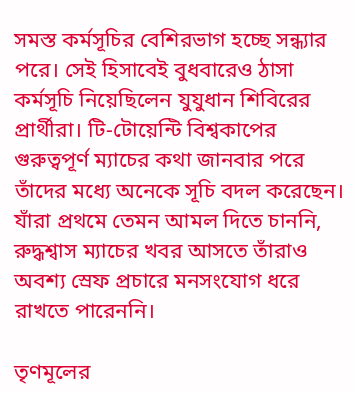সমস্ত কর্মসূচির বেশিরভাগ হচ্ছে সন্ধ্যার পরে। সেই হিসাবেই বুধবারেও ঠাসা কর্মসূচি নিয়েছিলেন যুযুধান শিবিরের প্রার্থীরা। টি-টোয়েন্টি বিশ্বকাপের গুরুত্বপূর্ণ ম্যাচের কথা জানবার পরে তাঁদের মধ্যে অনেকে সূচি বদল করেছেন। যাঁরা প্রথমে তেমন আমল দিতে চাননি, রুদ্ধশ্বাস ম্যাচের খবর আসতে তাঁরাও অবশ্য স্রেফ প্রচারে মনসংযোগ ধরে রাখতে পারেননি।

তৃণমূলের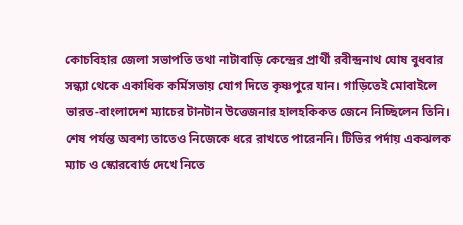কোচবিহার জেলা সভাপতি তথা নাটাবাড়ি কেন্দ্রের প্রার্থী রবীন্দ্রনাথ ঘোষ বুধবার সন্ধ্যা থেকে একাধিক কর্মিসভায় যোগ দিতে কৃষ্ণপুরে যান। গাড়িতেই মোবাইলে ভারত-বাংলাদেশ ম্যাচের টানটান উত্তেজনার হালহকিকত জেনে নিচ্ছিলেন তিনি। শেষ পর্যন্ত অবশ্য তাতেও নিজেকে ধরে রাখতে পারেননি। টিভির পর্দায় একঝলক ম্যাচ ও স্কোরবোর্ড দেখে নিতে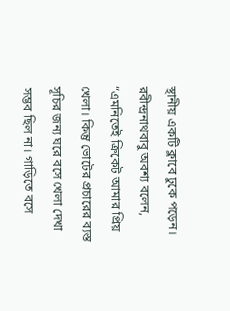স্থানীয় একটি ক্লাবে ঢুকে পড়েন। রবীন্দ্রনাথবাবু অবশ্য বলেন, “এমনিতেই ক্রিকেট আমার প্রিয় খেলা। কিন্তু ভোটের প্রচারের ব্যস্ত সূচির জন্য ঘরে বসে খেলা দেখা সম্ভব ছিল না। গাড়িতে বসে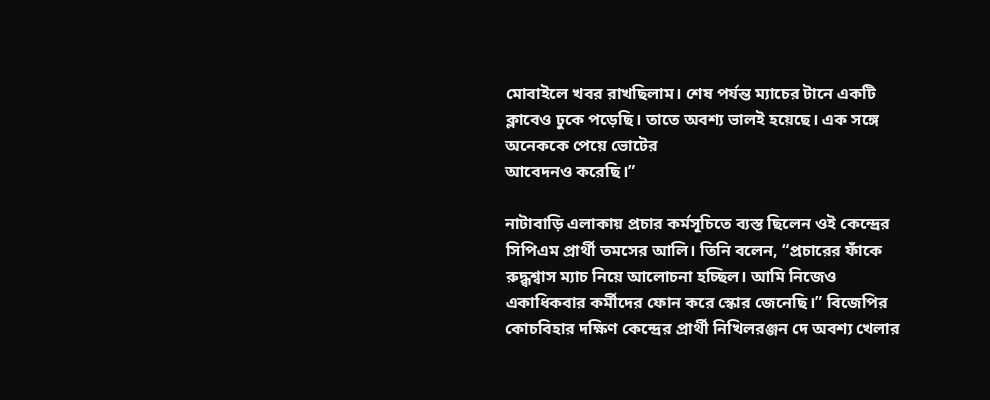মোবাইলে খবর রাখছিলাম। শেষ পর্যন্ত ম্যাচের টানে একটি ক্লাবেও ঢুকে পড়েছি। তাতে অবশ্য ভালই হয়েছে। এক সঙ্গে অনেককে পেয়ে ভোটের
আবেদনও করেছি।”

নাটাবাড়ি এলাকায় প্রচার কর্মসূচিতে ব্যস্ত ছিলেন ওই কেন্দ্রের সিপিএম প্রার্থী তমসের আলি। তিনি বলেন, “প্রচারের ফাঁকে রুদ্ধ্বশ্বাস ম্যাচ নিয়ে আলোচনা হচ্ছিল। আমি নিজেও একাধিকবার কর্মীদের ফোন করে স্কোর জেনেছি।” বিজেপির কোচবিহার দক্ষিণ কেন্দ্রের প্রার্থী নিখিলরঞ্জন দে অবশ্য খেলার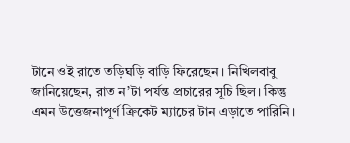টানে ওই রাতে তড়িঘড়ি বাড়ি ফিরেছেন। নিখিলবাবু জানিয়েছেন, রাত ন’টা পর্যন্ত প্রচারের সূচি ছিল। কিন্তু এমন উত্তেজনাপূর্ণ ক্রিকেট ম্যাচের টান এড়াতে পারিনি।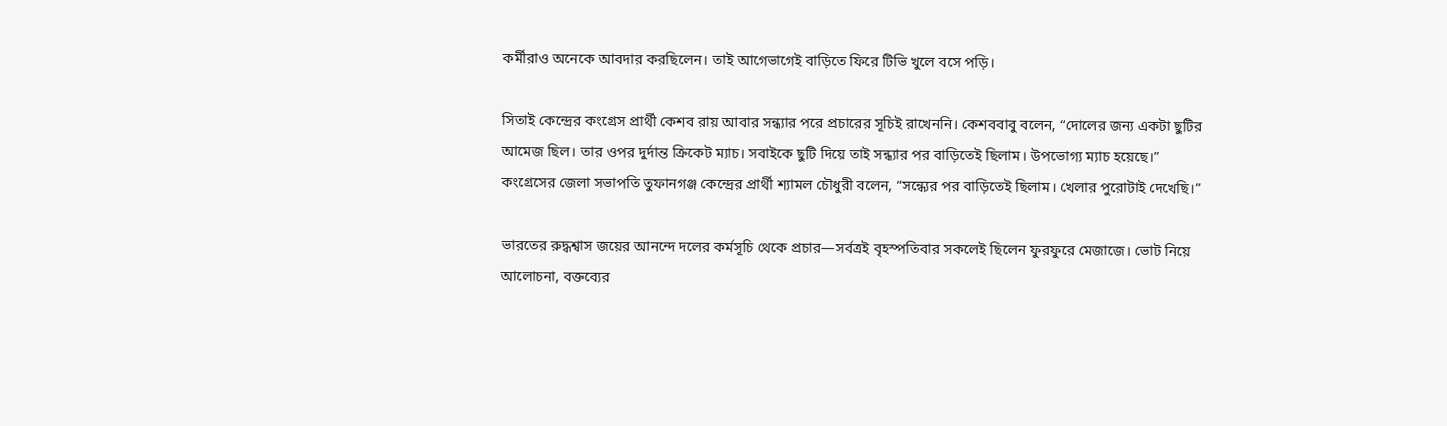কর্মীরাও অনেকে আবদার করছিলেন। তাই আগেভাগেই বাড়িতে ফিরে টিভি খুলে বসে পড়ি।

সিতাই কেন্দ্রের কংগ্রেস প্রার্থী কেশব রায় আবার সন্ধ্যার পরে প্রচারের সূচিই রাখেননি। কেশববাবু বলেন, “দোলের জন্য একটা ছুটির আমেজ ছিল। তার ওপর দুর্দান্ত ক্রিকেট ম্যাচ। সবাইকে ছুটি দিয়ে তাই সন্ধ্যার পর বাড়িতেই ছিলাম। উপভোগ্য ম্যাচ হয়েছে।” কংগ্রেসের জেলা সভাপতি তুফানগঞ্জ কেন্দ্রের প্রার্থী শ্যামল চৌধুরী বলেন, “সন্ধ্যের পর বাড়িতেই ছিলাম। খেলার পুরোটাই দেখেছি।”

ভারতের রুদ্ধশ্বাস জয়ের আনন্দে দলের কর্মসূচি থেকে প্রচার—সর্বত্রই বৃহস্পতিবার সকলেই ছিলেন ফুরফুরে মেজাজে। ভোট নিয়ে আলোচনা, বক্তব্যের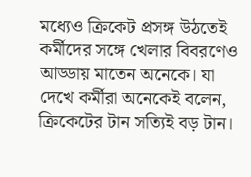মধ্যেও ক্রিকেট প্রসঙ্গ উঠতেই কর্মীদের সঙ্গে খেলার বিবরণেও আড্ডায় মাতেন অনেকে। যা দেখে কর্মীরা অনেকেই বলেন, ক্রিকেটের টান সত্যিই বড় টান।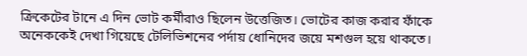ক্রিকেটের টানে এ দিন ভোট কর্মীরাও ছিলেন উত্তেজিত। ভোটের কাজ করার ফাঁকে অনেককেই দেখা গিয়েছে টেলিভিশনের পর্দায় ধোনিদের জয়ে মশগুল হয়ে থাকতে।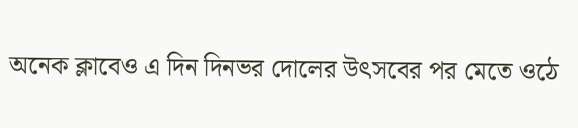অনেক ক্লাবেও এ দিন দিনভর দোলের উৎসবের পর মেতে ওঠে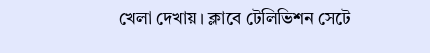খেলা দেখায়। ক্লাবে টেলিভিশন সেটে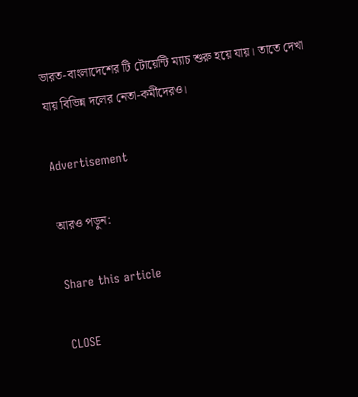ভারত-বাংলাদেশের টি টোয়েন্টি ম্যাচ শুরু হয়ে যায়। তাতে দেখা যায় বিভিন্ন দলের নেতা-কর্মীদেরও।

Advertisement

আরও পড়ুন:

Share this article

CLOSE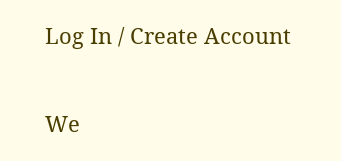Log In / Create Account

We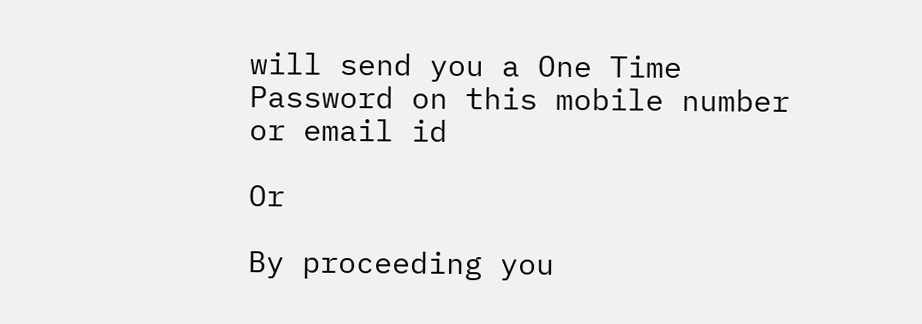will send you a One Time Password on this mobile number or email id

Or

By proceeding you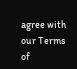agree with our Terms of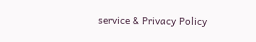service & Privacy Policy